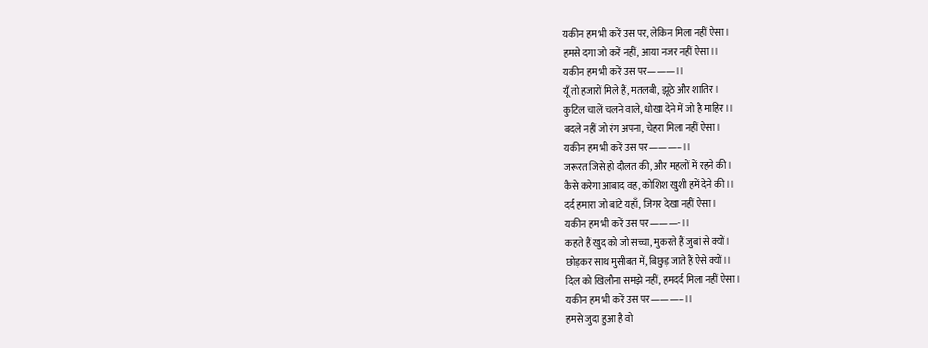यकीन हम भी करें उस पर, लेकिन मिला नहीं ऐसा।
हमसे दगा जो करें नहीं, आया नजर नहीं ऐसा।।
यकीन हम भी करें उस पर———।।
यूँ तो हजारों मिले हैं, मतलबी, झूठे और शातिर।
कुटिल चालें चलने वाले, धोखा देने में जो है माहिर।।
बदले नहीं जो रंग अपना, चेहरा मिला नहीं ऐसा।
यकीन हम भी करें उस पर———–।।
जरूरत जिसे हो दौलत की, और महलों में रहने की।
कैसे करेगा आबाद वह, कोशिश खुशी हमें देने की।।
दर्द हमारा जो बांटे यहाँ, जिगर देखा नहीं ऐसा।
यकीन हम भी करें उस पर———-।।
कहते हैं खुद को जो सच्चा, मुकरते हैं जुबां से क्यों।
छोड़कर साथ मुसीबत में, बिछुड़ जाते हैं ऐसे क्यों।।
दिल को खिलौना समझे नहीं, हमदर्द मिला नहीं ऐसा।
यकीन हम भी करें उस पर———–।।
हमसे जुदा हुआ है वो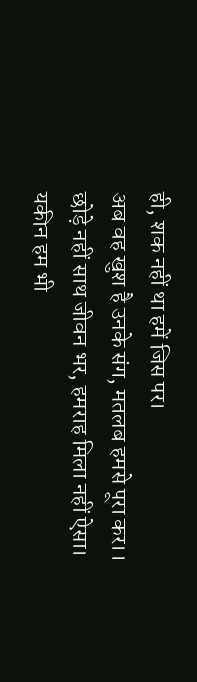ही, शक नहीं था हमें जिस पर।
अब वह खुश है उनके संग, मतलब हमसे पूरा कर।।
छोड़े नहीं साथ जीवन भर, हमराह मिला नहीं ऐसा।
यकीन हम भी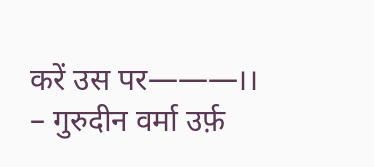करें उस पर———।।
– गुरुदीन वर्मा उर्फ़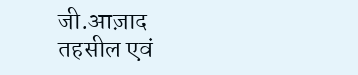जी.आज़ाद
तहसील एवं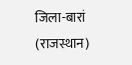जिला-बारां (राजस्थान)